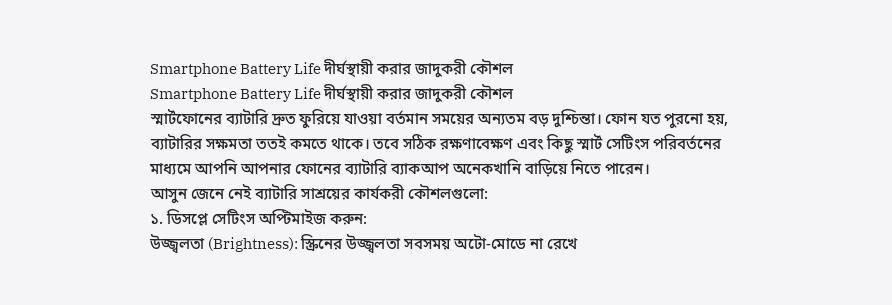Smartphone Battery Life দীর্ঘস্থায়ী করার জাদুকরী কৌশল
Smartphone Battery Life দীর্ঘস্থায়ী করার জাদুকরী কৌশল
স্মার্টফোনের ব্যাটারি দ্রুত ফুরিয়ে যাওয়া বর্তমান সময়ের অন্যতম বড় দুশ্চিন্তা। ফোন যত পুরনো হয়, ব্যাটারির সক্ষমতা ততই কমতে থাকে। তবে সঠিক রক্ষণাবেক্ষণ এবং কিছু স্মার্ট সেটিংস পরিবর্তনের মাধ্যমে আপনি আপনার ফোনের ব্যাটারি ব্যাকআপ অনেকখানি বাড়িয়ে নিতে পারেন।
আসুন জেনে নেই ব্যাটারি সাশ্রয়ের কার্যকরী কৌশলগুলো:
১. ডিসপ্লে সেটিংস অপ্টিমাইজ করুন:
উজ্জ্বলতা (Brightness): স্ক্রিনের উজ্জ্বলতা সবসময় অটো-মোডে না রেখে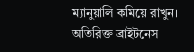ম্যানুয়ালি কমিয়ে রাখুন। অতিরিক্ত ব্রাইটনেস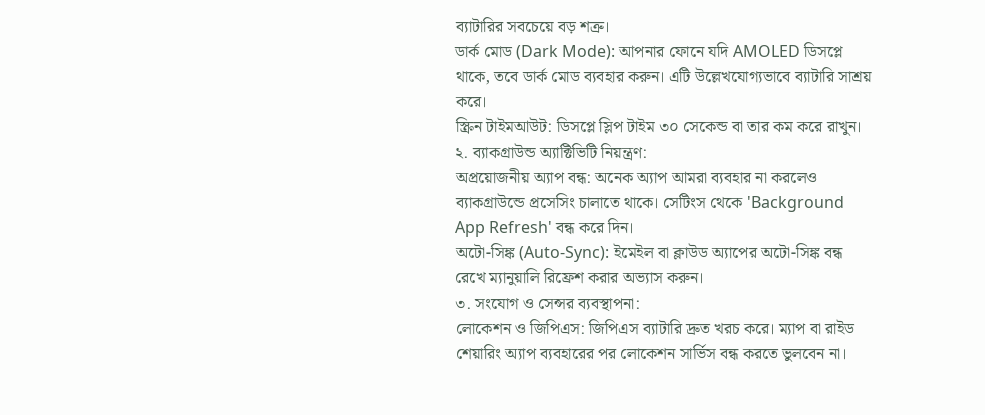ব্যাটারির সবচেয়ে বড় শত্রু।
ডার্ক মোড (Dark Mode): আপনার ফোনে যদি AMOLED ডিসপ্লে থাকে, তবে ডার্ক মোড ব্যবহার করুন। এটি উল্লেখযোগ্যভাবে ব্যাটারি সাশ্রয় করে।
স্ক্রিন টাইমআউট: ডিসপ্লে স্লিপ টাইম ৩০ সেকেন্ড বা তার কম করে রাখুন।
২. ব্যাকগ্রাউন্ড অ্যাক্টিভিটি নিয়ন্ত্রণ:
অপ্রয়োজনীয় অ্যাপ বন্ধ: অনেক অ্যাপ আমরা ব্যবহার না করলেও ব্যাকগ্রাউন্ডে প্রসেসিং চালাতে থাকে। সেটিংস থেকে 'Background App Refresh' বন্ধ করে দিন।
অটো-সিঙ্ক (Auto-Sync): ইমেইল বা ক্লাউড অ্যাপের অটো-সিঙ্ক বন্ধ রেখে ম্যানুয়ালি রিফ্রেশ করার অভ্যাস করুন।
৩. সংযোগ ও সেন্সর ব্যবস্থাপনা:
লোকেশন ও জিপিএস: জিপিএস ব্যাটারি দ্রুত খরচ করে। ম্যাপ বা রাইড শেয়ারিং অ্যাপ ব্যবহারের পর লোকেশন সার্ভিস বন্ধ করতে ভুলবেন না।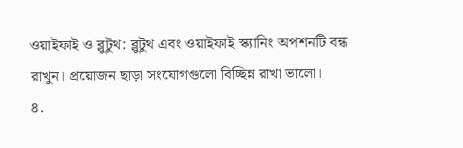ওয়াইফাই ও ব্লুটুথ: ব্লুটুথ এবং ওয়াইফাই স্ক্যানিং অপশনটি বন্ধ রাখুন। প্রয়োজন ছাড়া সংযোগগুলো বিচ্ছিন্ন রাখা ভালো।
৪.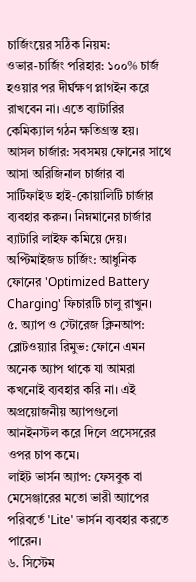চার্জিংয়ের সঠিক নিয়ম:
ওভার-চার্জিং পরিহার: ১০০% চার্জ হওয়ার পর দীর্ঘক্ষণ প্লাগইন করে রাখবেন না। এতে ব্যাটারির কেমিক্যাল গঠন ক্ষতিগ্রস্ত হয়।
আসল চার্জার: সবসময় ফোনের সাথে আসা অরিজিনাল চার্জার বা সার্টিফাইড হাই-কোয়ালিটি চার্জার ব্যবহার করুন। নিম্নমানের চার্জার ব্যাটারি লাইফ কমিয়ে দেয়।
অপ্টিমাইজড চার্জিং: আধুনিক ফোনের 'Optimized Battery Charging' ফিচারটি চালু রাখুন।
৫. অ্যাপ ও স্টোরেজ ক্লিনআপ:
ব্লোটওয়্যার রিমুভ: ফোনে এমন অনেক অ্যাপ থাকে যা আমরা কখনোই ব্যবহার করি না। এই অপ্রয়োজনীয় অ্যাপগুলো আনইনস্টল করে দিলে প্রসেসরের ওপর চাপ কমে।
লাইট ভার্সন অ্যাপ: ফেসবুক বা মেসেঞ্জারের মতো ভারী অ্যাপের পরিবর্তে 'Lite' ভার্সন ব্যবহার করতে পারেন।
৬. সিস্টেম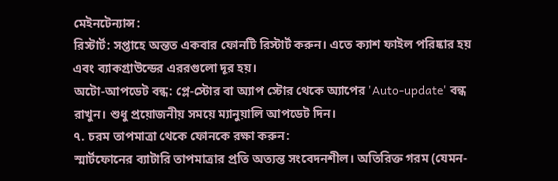মেইনটেন্যান্স:
রিস্টার্ট: সপ্তাহে অন্তত একবার ফোনটি রিস্টার্ট করুন। এতে ক্যাশ ফাইল পরিষ্কার হয় এবং ব্যাকগ্রাউন্ডের এররগুলো দূর হয়।
অটো-আপডেট বন্ধ: প্লে-স্টোর বা অ্যাপ স্টোর থেকে অ্যাপের 'Auto-update' বন্ধ রাখুন। শুধু প্রয়োজনীয় সময়ে ম্যানুয়ালি আপডেট দিন।
৭. চরম তাপমাত্রা থেকে ফোনকে রক্ষা করুন:
স্মার্টফোনের ব্যাটারি তাপমাত্রার প্রতি অত্যন্ত সংবেদনশীল। অতিরিক্ত গরম (যেমন-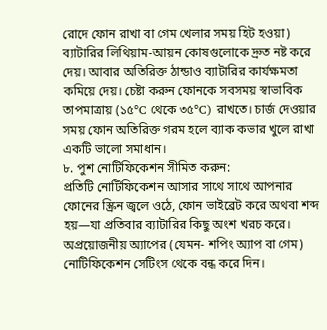রোদে ফোন রাখা বা গেম খেলার সময় হিট হওয়া) ব্যাটারির লিথিয়াম-আয়ন কোষগুলোকে দ্রুত নষ্ট করে দেয়। আবার অতিরিক্ত ঠান্ডাও ব্যাটারির কার্যক্ষমতা কমিয়ে দেয়। চেষ্টা করুন ফোনকে সবসময় স্বাভাবিক তাপমাত্রায় (১৫°C থেকে ৩৫°C) রাখতে। চার্জ দেওয়ার সময় ফোন অতিরিক্ত গরম হলে ব্যাক কভার খুলে রাখা একটি ভালো সমাধান।
৮. পুশ নোটিফিকেশন সীমিত করুন:
প্রতিটি নোটিফিকেশন আসার সাথে সাথে আপনার ফোনের স্ক্রিন জ্বলে ওঠে, ফোন ভাইব্রেট করে অথবা শব্দ হয়—যা প্রতিবার ব্যাটারির কিছু অংশ খরচ করে। অপ্রয়োজনীয় অ্যাপের (যেমন- শপিং অ্যাপ বা গেম) নোটিফিকেশন সেটিংস থেকে বন্ধ করে দিন।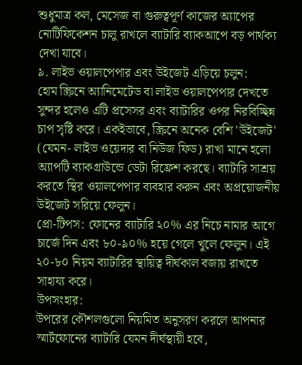শুধুমাত্র কল, মেসেজ বা গুরুত্বপূর্ণ কাজের অ্যাপের নোটিফিকেশন চালু রাখলে ব্যাটারি ব্যাকআপে বড় পার্থক্য দেখা যাবে।
৯. লাইভ ওয়ালপেপার এবং উইজেট এড়িয়ে চলুন:
হোম স্ক্রিনে অ্যানিমেটেড বা লাইভ ওয়ালপেপার দেখতে সুন্দর হলেও এটি প্রসেসর এবং ব্যাটারির ওপর নিরবিচ্ছিন্ন চাপ সৃষ্টি করে। একইভাবে, স্ক্রিনে অনেক বেশি 'উইজেট' (যেমন- লাইভ ওয়েদার বা নিউজ ফিড) রাখা মানে হলো অ্যাপটি ব্যাকগ্রাউন্ডে ডেটা রিফ্রেশ করছে। ব্যাটারি সাশ্রয় করতে স্থির ওয়ালপেপার ব্যবহার করুন এবং অপ্রয়োজনীয় উইজেট সরিয়ে ফেলুন।
প্রো-টিপস: ফোনের ব্যাটারি ২০% এর নিচে নামার আগে চার্জে দিন এবং ৮০-৯০% হয়ে গেলে খুলে ফেলুন। এই ২০-৮০ নিয়ম ব্যাটারির স্থায়িত্ব দীর্ঘকাল বজায় রাখতে সাহায্য করে।
উপসংহার:
উপরের কৌশলগুলো নিয়মিত অনুসরণ করলে আপনার স্মার্টফোনের ব্যাটারি যেমন দীর্ঘস্থায়ী হবে,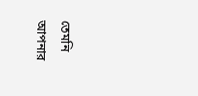তেমনি আপনার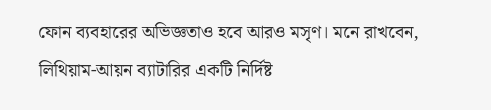ফোন ব্যবহারের অভিজ্ঞতাও হবে আরও মসৃণ। মনে রাখবেন, লিথিয়াম-আয়ন ব্যাটারির একটি নির্দিষ্ট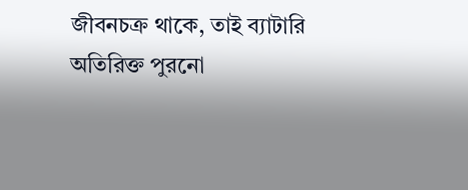জীবনচক্র থাকে, তাই ব্যাটারি অতিরিক্ত পুরনো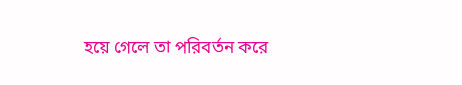হয়ে গেলে তা পরিবর্তন করে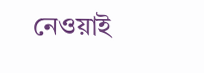নেওয়াই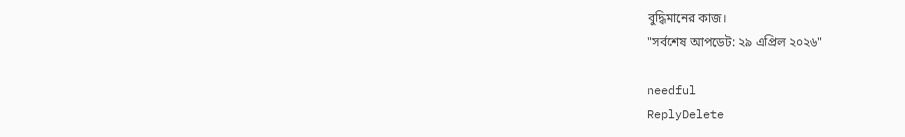বুদ্ধিমানের কাজ।
"সর্বশেষ আপডেট: ২৯ এপ্রিল ২০২৬"

needful
ReplyDelete